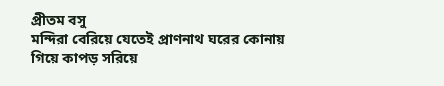প্রীতম বসু
মন্দিরা বেরিয়ে যেতেই প্রাণনাথ ঘরের কোনায় গিয়ে কাপড় সরিয়ে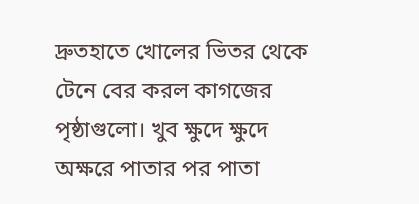দ্রুতহাতে খোলের ভিতর থেকে টেনে বের করল কাগজের পৃষ্ঠাগুলো। খুব ক্ষুদে ক্ষুদে অক্ষরে পাতার পর পাতা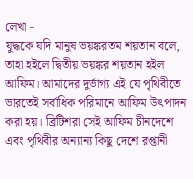লেখা -
যুদ্ধকে যদি মানুষ ভয়ঙ্করতম শয়তান বলে, তাহা হইলে দ্বিতীয় ভয়ঙ্কর শয়তান হইল আফিম। আমাদের দুর্ভাগ্য এই যে পৃথিবীতে ভারতেই সর্বাধিক পরিমানে আফিম উৎপাদন করা হয়। ব্রিটিশরা সেই আফিম চীনদেশে এবং পৃথিবীর অন্যান্য কিছু দেশে রপ্তানী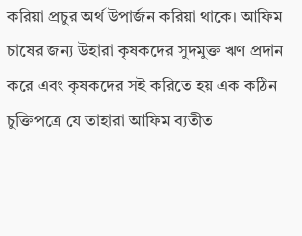করিয়া প্রচুর অর্থ উপার্জন করিয়া থাকে। আফিম চাষের জন্য উহারা কৃষকদের সুদমুক্ত ঋণ প্রদান করে এবং কৃষকদের সই করিতে হয় এক কঠিন চুক্তিপত্রে যে তাহারা আফিম ব্যতীত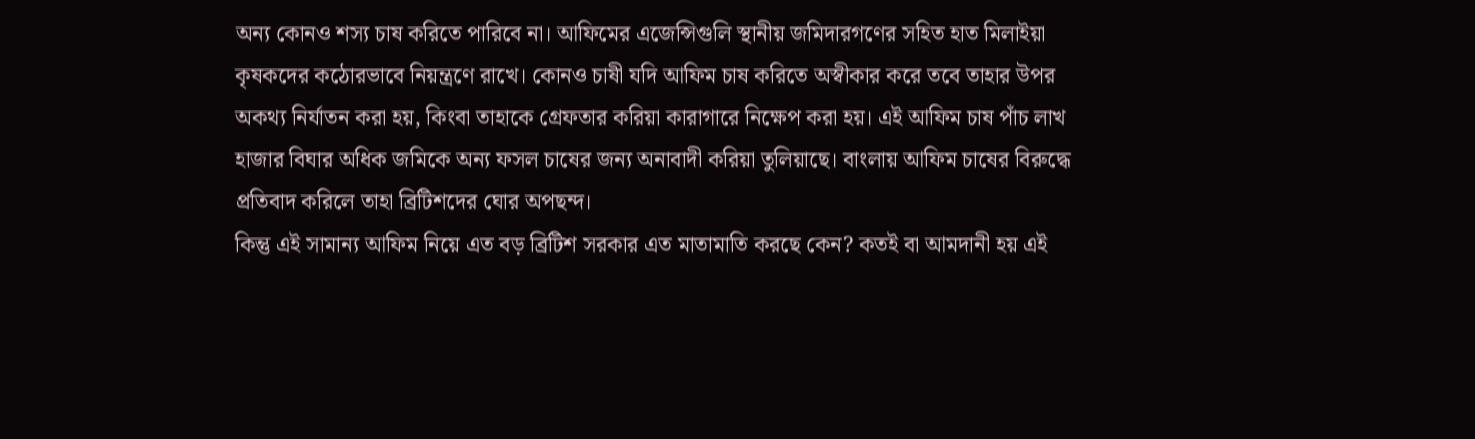অন্য কোনও শস্য চাষ করিতে পারিবে না। আফিমের এজেন্সিগুলি স্থানীয় জমিদারগণের সহিত হাত মিলাইয়া কৃষকদের কঠোরভাবে নিয়ন্ত্রণে রাখে। কোনও চাষী যদি আফিম চাষ করিতে অস্বীকার করে তবে তাহার উপর অকথ্য নির্যাতন করা হয়, কিংবা তাহাকে গ্রেফতার করিয়া কারাগারে নিক্ষেপ করা হয়। এই আফিম চাষ পাঁচ লাখ হাজার বিঘার অধিক জমিকে অন্য ফসল চাষের জন্য অনাবাদী করিয়া তুলিয়াছে। বাংলায় আফিম চাষের বিরুদ্ধে প্রতিবাদ করিলে তাহা ব্রিটিশদের ঘোর অপছন্দ।
কিন্তু এই সামান্য আফিম নিয়ে এত বড় ব্রিটিশ সরকার এত মাতামাতি করছে কেন? কতই বা আমদানী হয় এই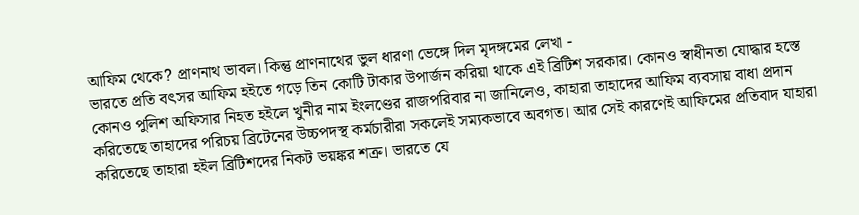আফিম থেকে? প্রাণনাথ ভাবল। কিন্তু প্রাণনাথের ভুল ধারণা ভেঙ্গে দিল মৃদঙ্গমের লেখা -
ভারতে প্রতি বৎসর আফিম হইতে গড়ে তিন কোটি টাকার উপার্জন করিয়া থাকে এই ব্রিটিশ সরকার। কোনও স্বাধীনতা যোদ্ধার হস্তে কোনও পুলিশ অফিসার নিহত হইলে খুনীর নাম ইংলণ্ডের রাজপরিবার না জানিলেও, কাহারা তাহাদের আফিম ব্যবসায় বাধা প্রদান করিতেছে তাহাদের পরিচয় ব্রিটেনের উচ্চপদস্থ কর্মচারীরা সকলেই সম্যকভাবে অবগত। আর সেই কারণেই আফিমের প্রতিবাদ যাহারা করিতেছে তাহারা হইল ব্রিটিশদের নিকট ভয়ঙ্কর শত্রু। ভারতে যে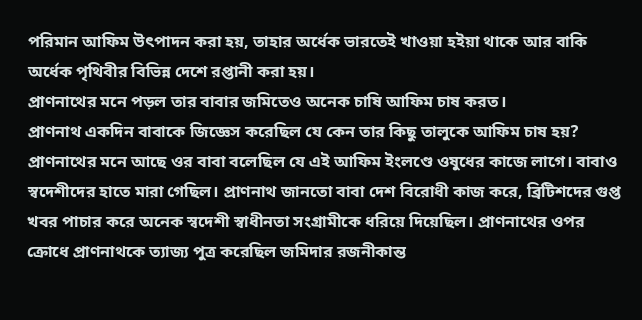পরিমান আফিম উৎপাদন করা হয়, তাহার অর্ধেক ভারতেই খাওয়া হইয়া থাকে আর বাকি অর্ধেক পৃথিবীর বিভিন্ন দেশে রপ্তানী করা হয়।
প্রাণনাথের মনে পড়ল তার বাবার জমিতেও অনেক চাষি আফিম চাষ করত।
প্রাণনাথ একদিন বাবাকে জিজ্ঞেস করেছিল যে কেন তার কিছু তালুকে আফিম চাষ হয়? প্রাণনাথের মনে আছে ওর বাবা বলেছিল যে এই আফিম ইংলণ্ডে ওষুধের কাজে লাগে। বাবাও স্বদেশীদের হাতে মারা গেছিল। প্রাণনাথ জানতো বাবা দেশ বিরোধী কাজ করে, ব্রিটিশদের গুপ্ত খবর পাচার করে অনেক স্বদেশী স্বাধীনতা সংগ্রামীকে ধরিয়ে দিয়েছিল। প্রাণনাথের ওপর ক্রোধে প্রাণনাথকে ত্যাজ্য পুত্র করেছিল জমিদার রজনীকান্ত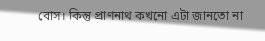বোস। কিন্তু প্রাণনাথ কখনো এটা জানতো না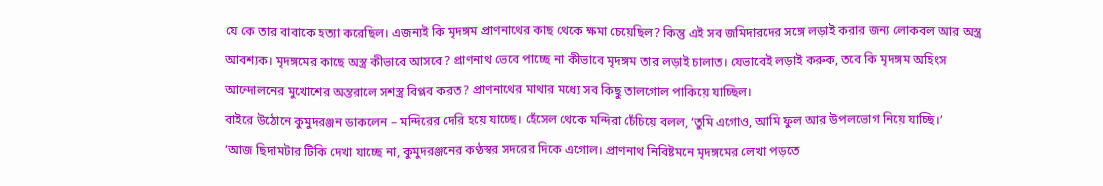যে কে তার বাবাকে হত্যা করেছিল। এজন্যই কি মৃদঙ্গম প্রাণনাথের কাছ থেকে ক্ষমা চেয়েছিল? কিন্তু এই সব জমিদারদের সঙ্গে লড়াই করার জন্য লোকবল আর অস্ত্র আবশ্যক। মৃদঙ্গমের কাছে অস্ত্র কীভাবে আসবে? প্রাণনাথ ভেবে পাচ্ছে না কীভাবে মৃদঙ্গম তার লড়াই চালাত। যেভাবেই লড়াই করুক, তবে কি মৃদঙ্গম অহিংস আন্দোলনের মুখোশের অন্তরালে সশস্ত্র বিপ্লব করত? প্রাণনাথের মাথার মধ্যে সব কিছু তালগোল পাকিয়ে যাচ্ছিল।
বাইরে উঠোনে কুমুদরঞ্জন ডাকলেন – মন্দিরের দেরি হয়ে যাচ্ছে। হেঁসেল থেকে মন্দিরা চেঁচিয়ে বলল, ‘তুমি এগোও, আমি ফুল আর উপলভোগ নিয়ে যাচ্ছি।’
‘আজ ছিদামটার টিকি দেখা যাচ্ছে না, কুমুদরঞ্জনের কণ্ঠস্বর সদরের দিকে এগোল। প্রাণনাথ নিবিষ্টমনে মৃদঙ্গমের লেখা পড়তে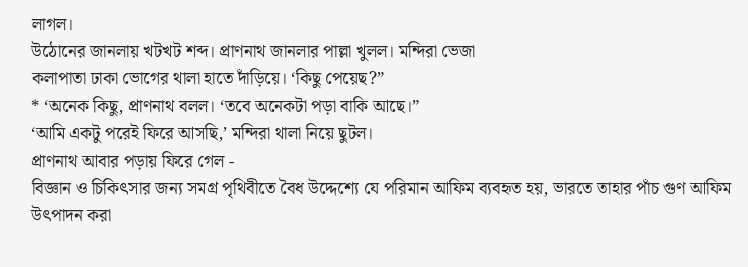লাগল।
উঠোনের জানলায় খটখট শব্দ। প্রাণনাথ জানলার পাল্লা খুলল। মন্দিরা ভেজা
কলাপাতা ঢাকা ভোগের থালা হাতে দাঁড়িয়ে। ‘কিছু পেয়েছ?”
* ‘অনেক কিছু, প্রাণনাথ বলল। ‘তবে অনেকটা পড়া বাকি আছে।”
‘আমি একটু পরেই ফিরে আসছি,’ মন্দিরা থালা নিয়ে ছুটল।
প্রাণনাথ আবার পড়ায় ফিরে গেল -
বিজ্ঞান ও চিকিৎসার জন্য সমগ্র পৃথিবীতে বৈধ উদ্দেশ্যে যে পরিমান আফিম ব্যবহৃত হয়, ভারতে তাহার পাঁচ গুণ আফিম উৎপাদন করা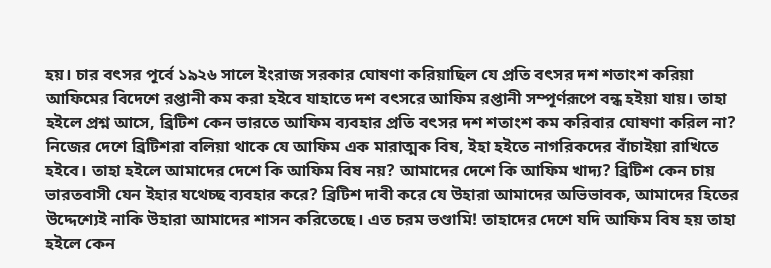হয়। চার বৎসর পূর্বে ১৯২৬ সালে ইংরাজ সরকার ঘোষণা করিয়াছিল যে প্রতি বৎসর দশ শতাংশ করিয়া আফিমের বিদেশে রপ্তানী কম করা হইবে যাহাতে দশ বৎসরে আফিম রপ্তানী সম্পূর্ণরূপে বন্ধ হইয়া যায়। তাহা হইলে প্রশ্ন আসে, ব্রিটিশ কেন ভারতে আফিম ব্যবহার প্রতি বৎসর দশ শতাংশ কম করিবার ঘোষণা করিল না? নিজের দেশে ব্রিটিশরা বলিয়া থাকে যে আফিম এক মারাত্মক বিষ, ইহা হইতে নাগরিকদের বাঁচাইয়া রাখিতে হইবে। তাহা হইলে আমাদের দেশে কি আফিম বিষ নয়? আমাদের দেশে কি আফিম খাদ্য? ব্রিটিশ কেন চায় ভারতবাসী যেন ইহার যথেচ্ছ ব্যবহার করে? ব্রিটিশ দাবী করে যে উহারা আমাদের অভিভাবক, আমাদের হিতের উদ্দেশ্যেই নাকি উহারা আমাদের শাসন করিতেছে। এত চরম ভণ্ডামি! তাহাদের দেশে যদি আফিম বিষ হয় তাহা হইলে কেন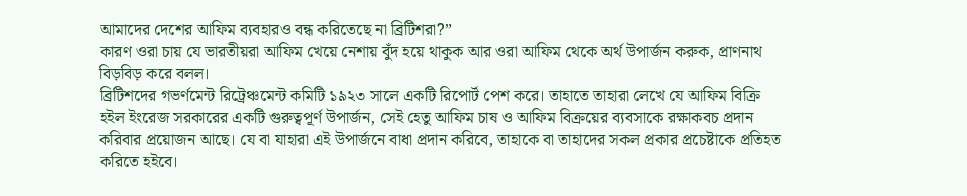আমাদের দেশের আফিম ব্যবহারও বন্ধ করিতেছে না ব্রিটিশরা?”
কারণ ওরা চায় যে ভারতীয়রা আফিম খেয়ে নেশায় বুঁদ হয়ে থাকুক আর ওরা আফিম থেকে অর্থ উপার্জন করুক, প্রাণনাথ বিড়বিড় করে বলল।
ব্রিটিশদের গভর্ণমেন্ট রিট্রেঞ্চমেন্ট কমিটি ১৯২৩ সালে একটি রিপোর্ট পেশ করে। তাহাতে তাহারা লেখে যে আফিম বিক্রি হইল ইংরেজ সরকারের একটি গুরুত্বপূর্ণ উপার্জন, সেই হেতু আফিম চাষ ও আফিম বিক্রয়ের ব্যবসাকে রক্ষাকবচ প্রদান করিবার প্রয়োজন আছে। যে বা যাহারা এই উপার্জনে বাধা প্রদান করিবে, তাহাকে বা তাহাদের সকল প্রকার প্রচেষ্টাকে প্রতিহত করিতে হইবে।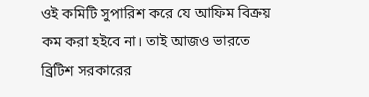ওই কমিটি সুপারিশ করে যে আফিম বিক্রয় কম করা হইবে না। তাই আজও ভারতে ব্রিটিশ সরকারের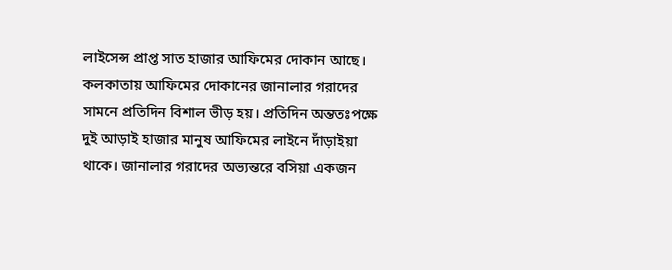লাইসেন্স প্রাপ্ত সাত হাজার আফিমের দোকান আছে। কলকাতায় আফিমের দোকানের জানালার গরাদের সামনে প্রতিদিন বিশাল ভীড় হয়। প্রতিদিন অন্ততঃপক্ষে দুই আড়াই হাজার মানুষ আফিমের লাইনে দাঁড়াইয়া থাকে। জানালার গরাদের অভ্যন্তরে বসিয়া একজন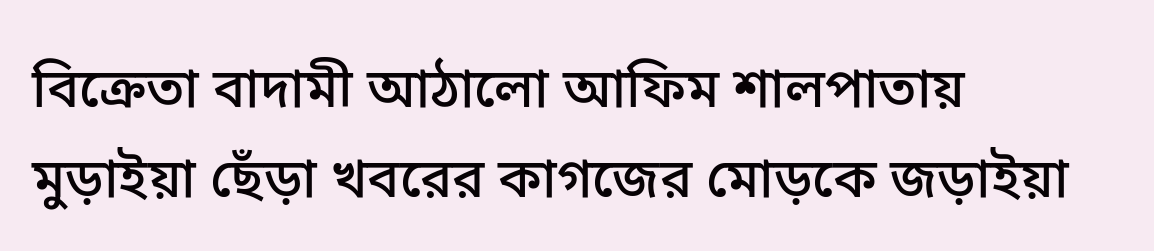বিক্রেতা বাদামী আঠালো আফিম শালপাতায় মুড়াইয়া ছেঁড়া খবরের কাগজের মোড়কে জড়াইয়া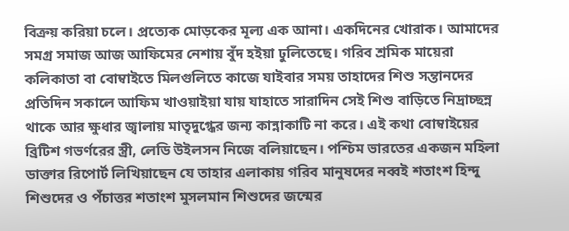বিক্রয় করিয়া চলে। প্রত্যেক মোড়কের মূল্য এক আনা। একদিনের খোরাক। আমাদের সমগ্র সমাজ আজ আফিমের নেশায় বুঁদ হইয়া ঢুলিতেছে। গরিব শ্রমিক মায়েরা কলিকাতা বা বোম্বাইতে মিলগুলিতে কাজে যাইবার সময় তাহাদের শিশু সন্তানদের প্রতিদিন সকালে আফিম খাওয়াইয়া যায় যাহাতে সারাদিন সেই শিশু বাড়িতে নিদ্রাচ্ছন্ন থাকে আর ক্ষুধার জ্বালায় মাতৃদুগ্ধের জন্য কান্নাকাটি না করে। এই কথা বোম্বাইয়ের ব্রিটিশ গভর্ণরের স্ত্রী, লেডি উইলসন নিজে বলিয়াছেন। পশ্চিম ভারতের একজন মহিলা ডাক্তার রিপোর্ট লিখিয়াছেন যে তাহার এলাকায় গরিব মানুষদের নব্বই শতাংশ হিন্দু শিশুদের ও পঁচাত্তর শতাংশ মুসলমান শিশুদের জন্মের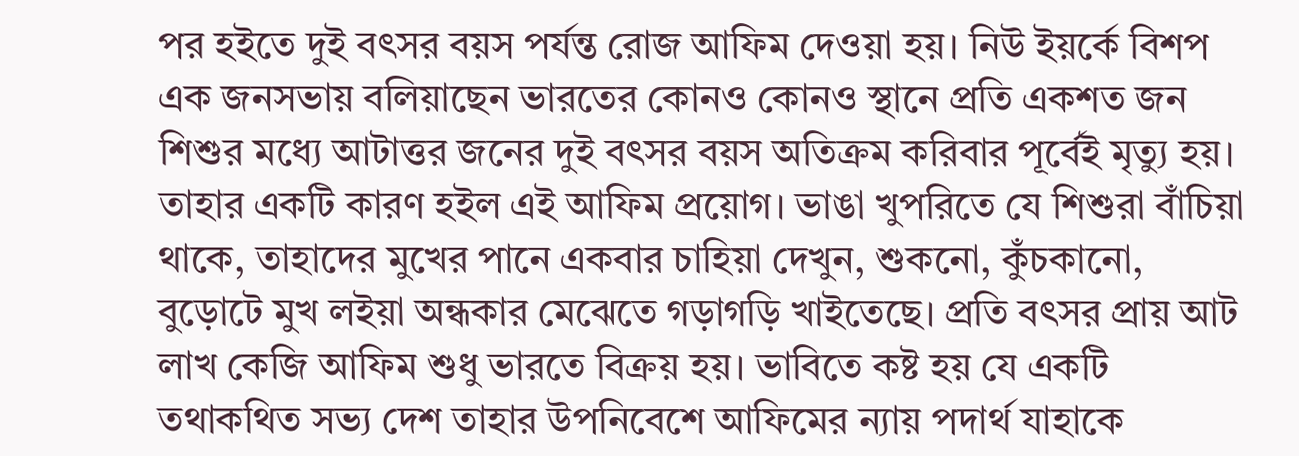পর হইতে দুই বৎসর বয়স পর্যন্ত রোজ আফিম দেওয়া হয়। নিউ ইয়র্কে বিশপ এক জনসভায় বলিয়াছেন ভারতের কোনও কোনও স্থানে প্রতি একশত জন শিশুর মধ্যে আটাত্তর জনের দুই বৎসর বয়স অতিক্রম করিবার পূর্বেই মৃত্যু হয়। তাহার একটি কারণ হইল এই আফিম প্রয়োগ। ভাঙা খুপরিতে যে শিশুরা বাঁচিয়া থাকে, তাহাদের মুখের পানে একবার চাহিয়া দেখুন, শুকনো, কুঁচকানো, বুড়োটে মুখ লইয়া অন্ধকার মেঝেতে গড়াগড়ি খাইতেছে। প্রতি বৎসর প্রায় আট লাখ কেজি আফিম শুধু ভারতে বিক্রয় হয়। ভাবিতে কষ্ট হয় যে একটি তথাকথিত সভ্য দেশ তাহার উপনিবেশে আফিমের ন্যায় পদার্থ যাহাকে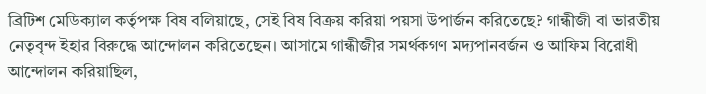ব্রিটিশ মেডিক্যাল কর্তৃপক্ষ বিষ বলিয়াছে, সেই বিষ বিক্রয় করিয়া পয়সা উপার্জন করিতেছে? গান্ধীজী বা ভারতীয় নেতৃবৃন্দ ইহার বিরুদ্ধে আন্দোলন করিতেছেন। আসামে গান্ধীজীর সমর্থকগণ মদ্যপানবর্জন ও আফিম বিরোধী আন্দোলন করিয়াছিল,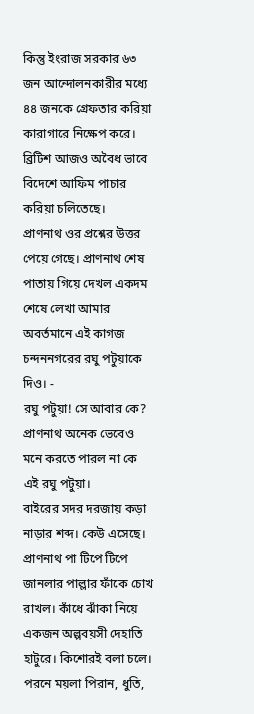কিন্তু ইংরাজ সরকার ৬৩ জন আন্দোলনকারীর মধ্যে ৪৪ জনকে গ্রেফতার করিয়া কারাগারে নিক্ষেপ করে। ব্রিটিশ আজও অবৈধ ভাবে বিদেশে আফিম পাচার করিয়া চলিতেছে।
প্রাণনাথ ওর প্রশ্নের উত্তর পেয়ে গেছে। প্রাণনাথ শেষ পাতায় গিয়ে দেখল একদম শেষে লেখা আমার অবর্তমানে এই কাগজ চন্দননগরের রঘু পটুয়াকে দিও। -
রঘু পটুয়া! সে আবার কে? প্রাণনাথ অনেক ভেবেও মনে করতে পারল না কে এই রঘু পটুয়া।
বাইরের সদর দরজায় কড়া নাড়ার শব্দ। কেউ এসেছে। প্রাণনাথ পা টিপে টিপে জানলার পাল্লার ফাঁকে চোখ রাখল। কাঁধে ঝাঁকা নিয়ে একজন অল্পবয়সী দেহাতি হাটুরে। কিশোরই বলা চলে। পরনে ময়লা পিরান, ধুতি,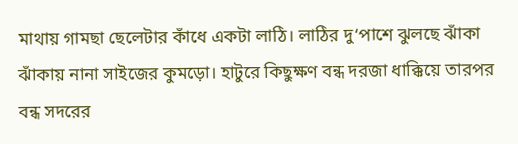মাথায় গামছা ছেলেটার কাঁধে একটা লাঠি। লাঠির দু‘পাশে ঝুলছে ঝাঁকা ঝাঁকায় নানা সাইজের কুমড়ো। হাটুরে কিছুক্ষণ বন্ধ দরজা ধাক্কিয়ে তারপর বন্ধ সদরের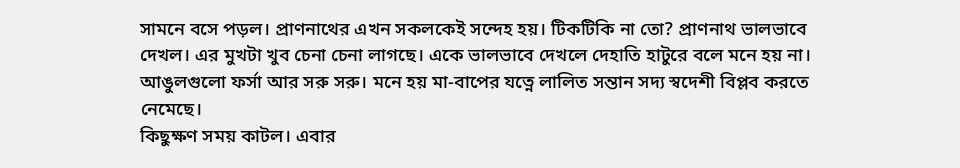সামনে বসে পড়ল। প্রাণনাথের এখন সকলকেই সন্দেহ হয়। টিকটিকি না তো? প্রাণনাথ ভালভাবে দেখল। এর মুখটা খুব চেনা চেনা লাগছে। একে ভালভাবে দেখলে দেহাতি হাটুরে বলে মনে হয় না। আঙুলগুলো ফর্সা আর সরু সরু। মনে হয় মা-বাপের যত্নে লালিত সন্তান সদ্য স্বদেশী বিপ্লব করতে নেমেছে।
কিছুক্ষণ সময় কাটল। এবার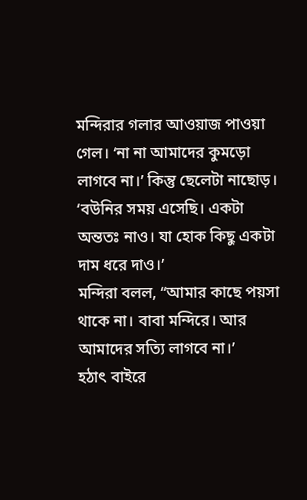মন্দিরার গলার আওয়াজ পাওয়া গেল। ‘না না আমাদের কুমড়ো লাগবে না।’ কিন্তু ছেলেটা নাছোড়। ‘বউনির সময় এসেছি। একটা অন্ততঃ নাও। যা হোক কিছু একটা দাম ধরে দাও।’
মন্দিরা বলল, “আমার কাছে পয়সা থাকে না। বাবা মন্দিরে। আর আমাদের সত্যি লাগবে না।’
হঠাৎ বাইরে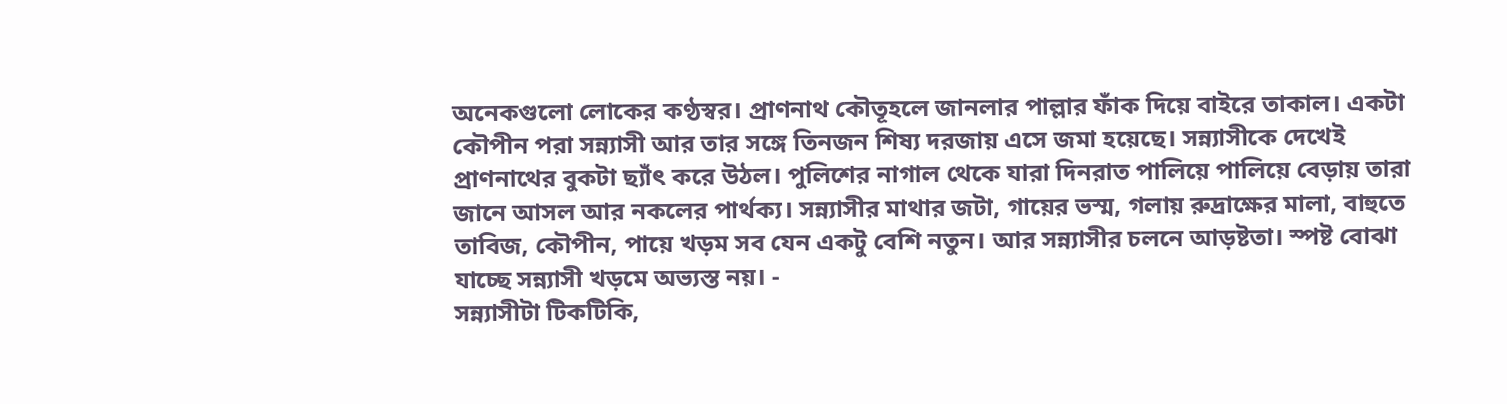অনেকগুলো লোকের কণ্ঠস্বর। প্রাণনাথ কৌতূহলে জানলার পাল্লার ফাঁক দিয়ে বাইরে তাকাল। একটা কৌপীন পরা সন্ন্যাসী আর তার সঙ্গে তিনজন শিষ্য দরজায় এসে জমা হয়েছে। সন্ন্যাসীকে দেখেই প্রাণনাথের বুকটা ছ্যাঁৎ করে উঠল। পুলিশের নাগাল থেকে যারা দিনরাত পালিয়ে পালিয়ে বেড়ায় তারা জানে আসল আর নকলের পার্থক্য। সন্ন্যাসীর মাথার জটা, গায়ের ভস্ম, গলায় রুদ্রাক্ষের মালা, বাহুতে তাবিজ, কৌপীন, পায়ে খড়ম সব যেন একটু বেশি নতুন। আর সন্ন্যাসীর চলনে আড়ষ্টতা। স্পষ্ট বোঝা যাচ্ছে সন্ন্যাসী খড়মে অভ্যস্ত নয়। -
সন্ন্যাসীটা টিকটিকি,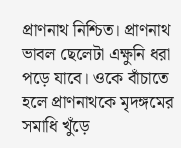প্রাণনাথ নিশ্চিত। প্রাণনাথ ভাবল ছেলেটা এক্ষুনি ধরা পড়ে যাবে। ওকে বাঁচাতে হলে প্রাণনাথকে মৃদঙ্গমের সমাধি খুঁড়ে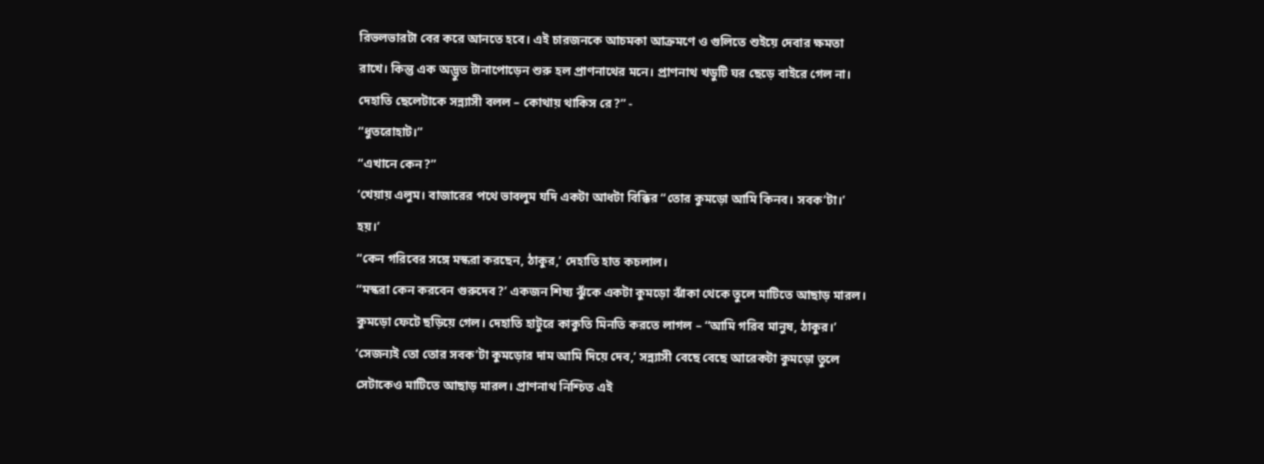রিভলভারটা বের করে আনতে হবে। এই চারজনকে আচমকা আক্রমণে ও গুলিতে শুইয়ে দেবার ক্ষমতা রাখে। কিন্তু এক অদ্ভুত টানাপোড়েন শুরু হল প্রাণনাথের মনে। প্রাণনাথ খডুটি ঘর ছেড়ে বাইরে গেল না।
দেহাতি ছেলেটাকে সন্ন্যাসী বলল – কোথায় থাকিস রে?” -
“ধুতরোহাট।”
“এখানে কেন?”
‘খেয়ায় এলুম। বাজারের পথে ভাবলুম যদি একটা আধটা বিক্কির “তোর কুমড়ো আমি কিনব। সবক’টা।’
হয়।’
“কেন গরিবের সঙ্গে মস্করা করছেন, ঠাকুর,’ দেহাতি হাত কচলাল।
“মস্করা কেন করবেন গুরুদেব?’ একজন শিষ্য ঝুঁকে একটা কুমড়ো ঝাঁকা থেকে তুলে মাটিতে আছাড় মারল। কুমড়ো ফেটে ছড়িয়ে গেল। দেহাতি হাটুরে কাকুতি মিনতি করতে লাগল – “আমি গরিব মানুষ, ঠাকুর।’
‘সেজন্যই তো তোর সবক’টা কুমড়োর দাম আমি দিয়ে দেব,’ সন্ন্যাসী বেছে বেছে আরেকটা কুমড়ো তুলে সেটাকেও মাটিতে আছাড় মারল। প্রাণনাথ নিশ্চিত এই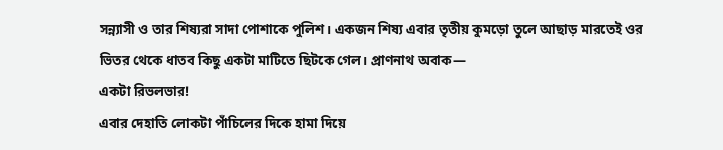সন্ন্যাসী ও তার শিষ্যরা সাদা পোশাকে পুলিশ। একজন শিষ্য এবার তৃতীয় কুমড়ো তুলে আছাড় মারতেই ওর ভিতর থেকে ধাতব কিছু একটা মাটিতে ছিটকে গেল। প্রাণনাথ অবাক—
একটা রিভলভার!
এবার দেহাতি লোকটা পাঁচিলের দিকে হামা দিয়ে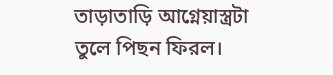তাড়াতাড়ি আগ্নেয়াস্ত্রটা তুলে পিছন ফিরল।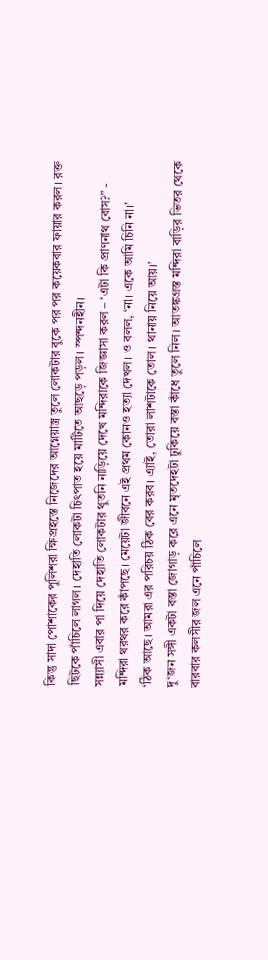কিন্তু সাদা পোশাকের পুলিশরা ক্ষিপ্রহস্তে নিজেদের আগ্নেয়াস্ত্র তুলে লোকটার বুকে পর পর কয়েকবার ফায়ার করল। রক্ত ছিটকে পাঁচিলে লাগল। দেহাতি লোকটা চিৎপাত হয়ে মাটিতে আছড়ে পড়ল। স্পন্দনহীন।
সন্ন্যাসী এবার পা দিয়ে দেহাতি লোকটার থুতনি নাড়িয়ে দেখে মন্দিরাকে জিজ্ঞাসা করল – ‘এটা কি প্রাণনাথ বোস?” -
মন্দিরা থরথর করে কাঁপছে। মেয়েটা জীবনে এই প্রথম কোনও হত্যা দেখল। ও বলল, ‘না। একে আমি চিনি না।’
‘ঠিক আছে। আমরা এর পরিচয় ঠিক বের করব। এ্যাই, তোরা লাশটাকে তোল। থানায় নিয়ে আয়।’
দু‘জন সঙ্গী একটা বস্তা জোগাড় করে এনে মৃতদেহটা ঢুকিয়ে বস্তা কাঁধে তুলে নিল। আতঙ্কগ্রস্ত মন্দিরা বাড়ির ভিতর থেকে বারবার কলসীর জল এনে পাঁচিলে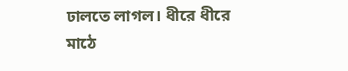ঢালতে লাগল। ধীরে ধীরে মাঠে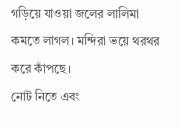গড়িয়ে যাওয়া জলের লালিমা কমতে লাগল। মন্দিরা ভয়ে থরথর করে কাঁপছে।
নোট নিতে এবং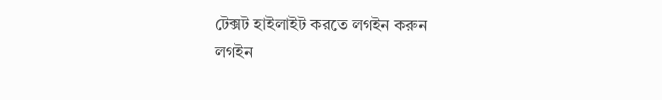টেক্সট হাইলাইট করতে লগইন করুন
লগইন